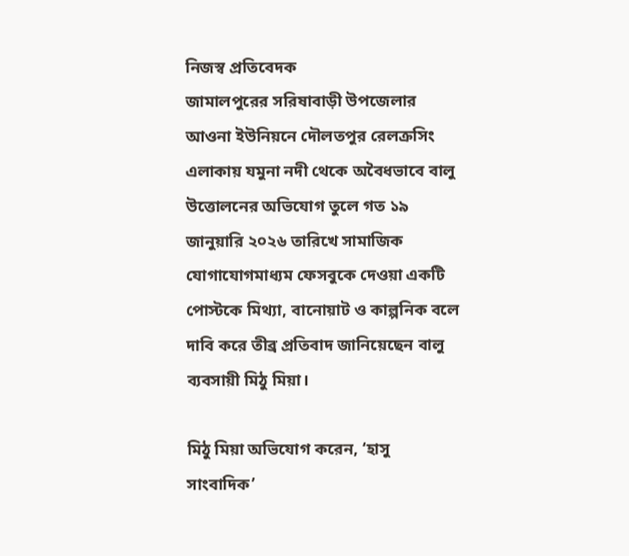নিজস্ব প্রতিবেদক
জামালপুরের সরিষাবাড়ী উপজেলার আওনা ইউনিয়নে দৌলতপুর রেলক্রসিং এলাকায় যমুনা নদী থেকে অবৈধভাবে বালু উত্তোলনের অভিযোগ তুলে গত ১৯ জানুয়ারি ২০২৬ তারিখে সামাজিক যোগাযোগমাধ্যম ফেসবুকে দেওয়া একটি পোস্টকে মিথ্যা, বানোয়াট ও কাল্পনিক বলে দাবি করে তীব্র প্রতিবাদ জানিয়েছেন বালু ব্যবসায়ী মিঠু মিয়া।

মিঠু মিয়া অভিযোগ করেন, ‘হাসু সাংবাদিক’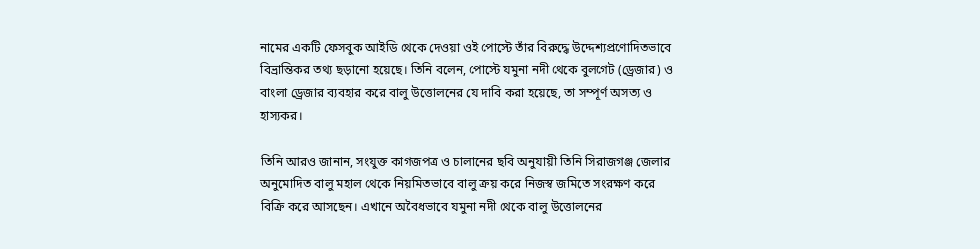নামের একটি ফেসবুক আইডি থেকে দেওয়া ওই পোস্টে তাঁর বিরুদ্ধে উদ্দেশ্যপ্রণোদিতভাবে বিভ্রান্তিকর তথ্য ছড়ানো হয়েছে। তিনি বলেন, পোস্টে যমুনা নদী থেকে বুলগেট (ড্রেজার) ও বাংলা ড্রেজার ব্যবহার করে বালু উত্তোলনের যে দাবি করা হয়েছে, তা সম্পূর্ণ অসত্য ও হাস্যকর।

তিনি আরও জানান, সংযুক্ত কাগজপত্র ও চালানের ছবি অনুযায়ী তিনি সিরাজগঞ্জ জেলার অনুমোদিত বালু মহাল থেকে নিয়মিতভাবে বালু ক্রয় করে নিজস্ব জমিতে সংরক্ষণ করে বিক্রি করে আসছেন। এখানে অবৈধভাবে যমুনা নদী থেকে বালু উত্তোলনের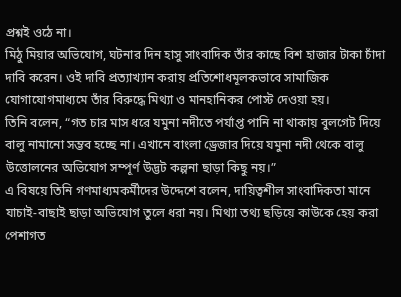প্রশ্নই ওঠে না।
মিঠু মিয়ার অভিযোগ, ঘটনার দিন হাসু সাংবাদিক তাঁর কাছে বিশ হাজার টাকা চাঁদা দাবি করেন। ওই দাবি প্রত্যাখ্যান করায় প্রতিশোধমূলকভাবে সামাজিক যোগাযোগমাধ্যমে তাঁর বিরুদ্ধে মিথ্যা ও মানহানিকর পোস্ট দেওয়া হয়।
তিনি বলেন, “গত চার মাস ধরে যমুনা নদীতে পর্যাপ্ত পানি না থাকায় বুলগেট দিয়ে বালু নামানো সম্ভব হচ্ছে না। এখানে বাংলা ড্রেজার দিয়ে যমুনা নদী থেকে বালু উত্তোলনের অভিযোগ সম্পূর্ণ উদ্ভট কল্পনা ছাড়া কিছু নয়।”
এ বিষয়ে তিনি গণমাধ্যমকর্মীদের উদ্দেশে বলেন, দায়িত্বশীল সাংবাদিকতা মানে যাচাই-বাছাই ছাড়া অভিযোগ তুলে ধরা নয়। মিথ্যা তথ্য ছড়িয়ে কাউকে হেয় করা পেশাগত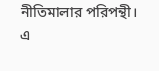নীতিমালার পরিপন্থী।
এ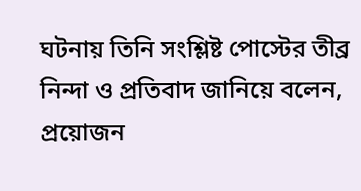ঘটনায় তিনি সংশ্লিষ্ট পোস্টের তীব্র নিন্দা ও প্রতিবাদ জানিয়ে বলেন, প্রয়োজন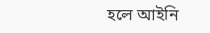হলে আইনি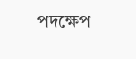পদক্ষেপ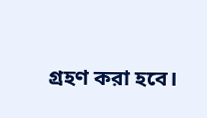গ্রহণ করা হবে।